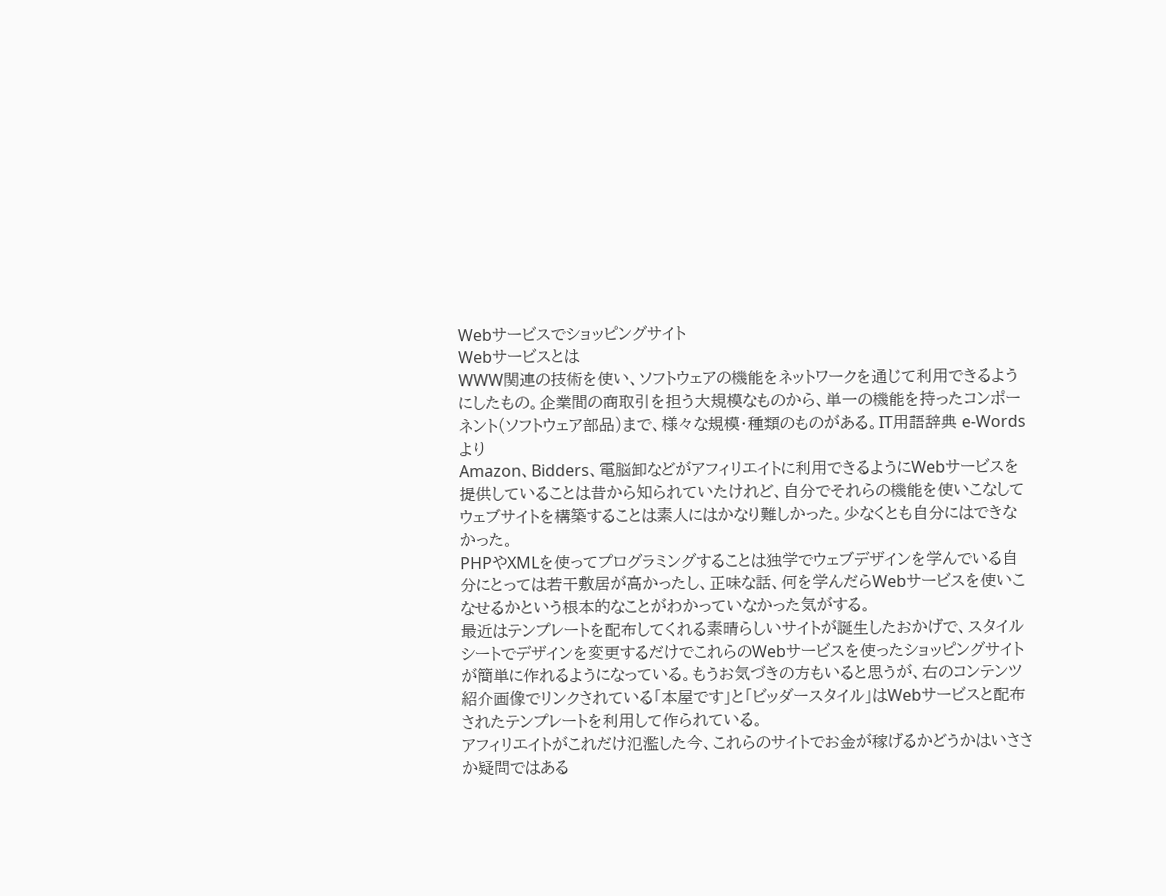Webサービスでショッピングサイト
Webサービスとは
WWW関連の技術を使い、ソフトウェアの機能をネットワークを通じて利用できるようにしたもの。企業間の商取引を担う大規模なものから、単一の機能を持ったコンポーネント(ソフトウェア部品)まで、様々な規模・種類のものがある。IT用語辞典 e-Wordsより
Amazon、Bidders、電脳卸などがアフィリエイトに利用できるようにWebサービスを提供していることは昔から知られていたけれど、自分でそれらの機能を使いこなしてウェブサイトを構築することは素人にはかなり難しかった。少なくとも自分にはできなかった。
PHPやXMLを使ってプログラミングすることは独学でウェブデザインを学んでいる自分にとっては若干敷居が高かったし、正味な話、何を学んだらWebサービスを使いこなせるかという根本的なことがわかっていなかった気がする。
最近はテンプレートを配布してくれる素晴らしいサイトが誕生したおかげで、スタイルシートでデザインを変更するだけでこれらのWebサービスを使ったショッピングサイトが簡単に作れるようになっている。もうお気づきの方もいると思うが、右のコンテンツ紹介画像でリンクされている「本屋です」と「ビッダースタイル」はWebサービスと配布されたテンプレートを利用して作られている。
アフィリエイトがこれだけ氾濫した今、これらのサイトでお金が稼げるかどうかはいささか疑問ではある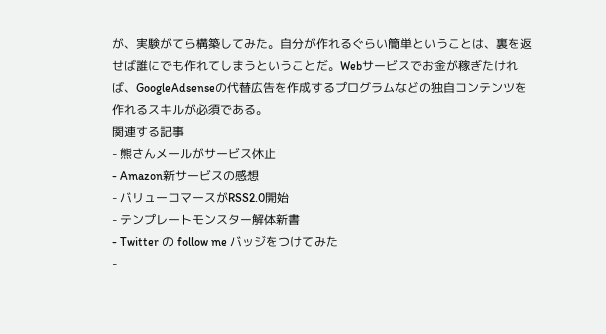が、実験がてら構築してみた。自分が作れるぐらい簡単ということは、裏を返せば誰にでも作れてしまうということだ。Webサービスでお金が稼ぎたければ、GoogleAdsenseの代替広告を作成するプログラムなどの独自コンテンツを作れるスキルが必須である。
関連する記事
- 熊さんメールがサービス休止
- Amazon新サービスの感想
- バリューコマースがRSS2.0開始
- テンプレートモンスター解体新書
- Twitter の follow me バッジをつけてみた
-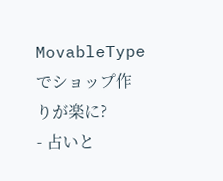MovableTypeでショップ作りが楽に?
- 占いと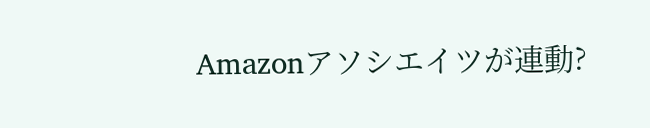Amazonアソシエイツが連動?